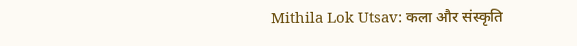Mithila Lok Utsav: कला और संस्कृति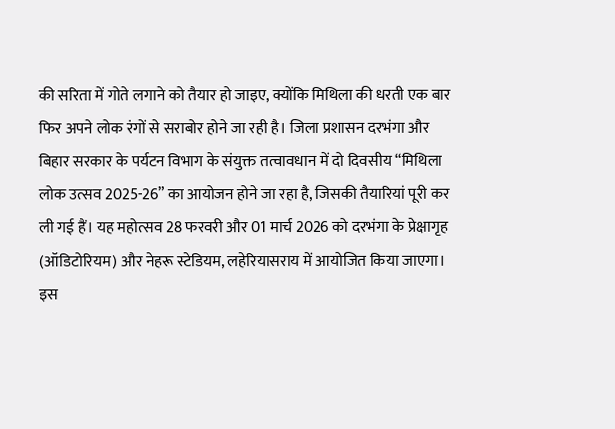की सरिता में गोते लगाने को तैयार हो जाइए, क्योंकि मिथिला की धरती एक बार फिर अपने लोक रंगों से सराबोर होने जा रही है। जिला प्रशासन दरभंगा और बिहार सरकार के पर्यटन विभाग के संयुक्त तत्वावधान में दो दिवसीय “मिथिला लोक उत्सव 2025-26” का आयोजन होने जा रहा है, जिसकी तैयारियां पूरी कर ली गई हैं। यह महोत्सव 28 फरवरी और 01 मार्च 2026 को दरभंगा के प्रेक्षागृह (ऑडिटोरियम) और नेहरू स्टेडियम, लहेरियासराय में आयोजित किया जाएगा।
इस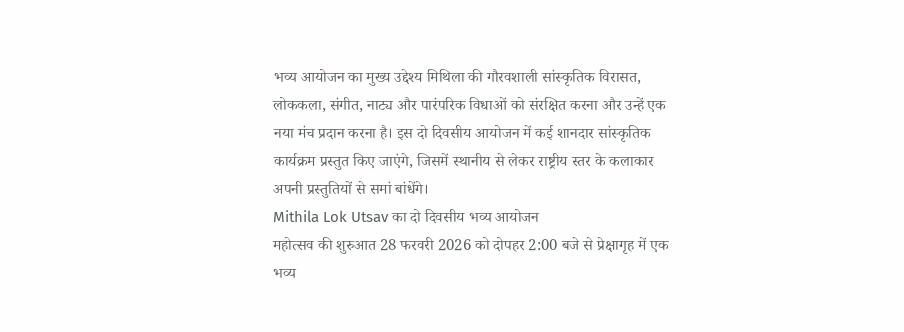भव्य आयोजन का मुख्य उद्देश्य मिथिला की गौरवशाली सांस्कृतिक विरासत, लोककला, संगीत, नाट्य और पारंपरिक विधाओं को संरक्षित करना और उन्हें एक नया मंच प्रदान करना है। इस दो दिवसीय आयोजन में कई शानदार सांस्कृतिक कार्यक्रम प्रस्तुत किए जाएंगे, जिसमें स्थानीय से लेकर राष्ट्रीय स्तर के कलाकार अपनी प्रस्तुतियों से समां बांधेंगे।
Mithila Lok Utsav का दो दिवसीय भव्य आयोजन
महोत्सव की शुरुआत 28 फरवरी 2026 को दोपहर 2:00 बजे से प्रेक्षागृह में एक भव्य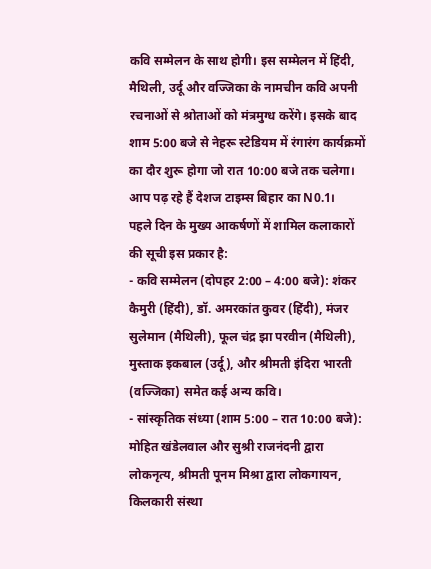कवि सम्मेलन के साथ होगी। इस सम्मेलन में हिंदी, मैथिली, उर्दू और वज्जिका के नामचीन कवि अपनी रचनाओं से श्रोताओं को मंत्रमुग्ध करेंगे। इसके बाद शाम 5:00 बजे से नेहरू स्टेडियम में रंगारंग कार्यक्रमों का दौर शुरू होगा जो रात 10:00 बजे तक चलेगा। आप पढ़ रहे हैं देशज टाइम्स बिहार का N0.1।
पहले दिन के मुख्य आकर्षणों में शामिल कलाकारों की सूची इस प्रकार है:
- कवि सम्मेलन (दोपहर 2:00 – 4:00 बजे): शंकर कैमुरी (हिंदी), डॉ. अमरकांत कुवर (हिंदी), मंजर सुलेमान (मैथिली), फूल चंद्र झा परवीन (मैथिली), मुस्ताक इकबाल (उर्दू), और श्रीमती इंदिरा भारती (वज्जिका) समेत कई अन्य कवि।
- सांस्कृतिक संध्या (शाम 5:00 – रात 10:00 बजे): मोहित खंडेलवाल और सुश्री राजनंदनी द्वारा लोकनृत्य, श्रीमती पूनम मिश्रा द्वारा लोकगायन, किलकारी संस्था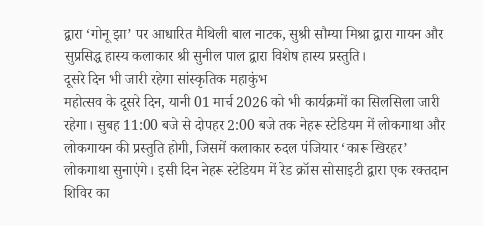द्वारा ‘गोनू झा’ पर आधारित मैथिली बाल नाटक, सुश्री सौम्या मिश्रा द्वारा गायन और सुप्रसिद्ध हास्य कलाकार श्री सुनील पाल द्वारा विशेष हास्य प्रस्तुति।
दूसरे दिन भी जारी रहेगा सांस्कृतिक महाकुंभ
महोत्सव के दूसरे दिन, यानी 01 मार्च 2026 को भी कार्यक्रमों का सिलसिला जारी रहेगा। सुबह 11:00 बजे से दोपहर 2:00 बजे तक नेहरू स्टेडियम में लोकगाथा और लोकगायन की प्रस्तुति होगी, जिसमें कलाकार रुदल पंजियार ‘कारू खिरहर’ लोकगाथा सुनाएंगे। इसी दिन नेहरू स्टेडियम में रेड क्रॉस सोसाइटी द्वारा एक रक्तदान शिविर का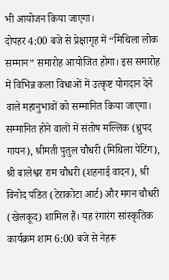भी आयोजन किया जाएगा।
दोपहर 4:00 बजे से प्रेक्षागृह में “मिथिला लोक सम्मान” समारोह आयोजित होगा। इस समारोह में विभिन्न कला विधाओं में उत्कृष्ट योगदान देने वाले महानुभावों को सम्मानित किया जाएगा। सम्मानित होने वालों में संतोष मल्लिक (ध्रुपद गायन), श्रीमती पुतुल चौधरी (मिथिला पेंटिंग), श्री बालेश्वर राम चौधरी (शहनाई वादन), श्री विनोद पंडित (टेराकोटा आर्ट) और मगन चौधरी (खेलकूद) शामिल हैं। यह रंगारंग सांस्कृतिक कार्यक्रम शाम 6:00 बजे से नेहरू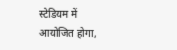स्टेडियम में आयोजित होगा,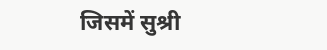जिसमें सुश्री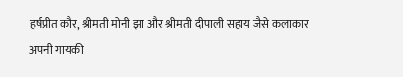हर्षप्रीत कौर, श्रीमती मोनी झा और श्रीमती दीपाली सहाय जैसे कलाकार अपनी गायकी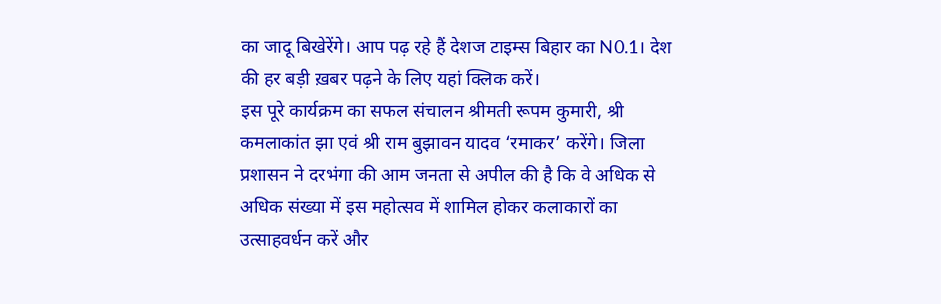का जादू बिखेरेंगे। आप पढ़ रहे हैं देशज टाइम्स बिहार का N0.1। देश की हर बड़ी ख़बर पढ़ने के लिए यहां क्लिक करें।
इस पूरे कार्यक्रम का सफल संचालन श्रीमती रूपम कुमारी, श्री कमलाकांत झा एवं श्री राम बुझावन यादव ‘रमाकर’ करेंगे। जिला प्रशासन ने दरभंगा की आम जनता से अपील की है कि वे अधिक से अधिक संख्या में इस महोत्सव में शामिल होकर कलाकारों का उत्साहवर्धन करें और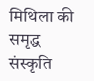मिथिला की समृद्ध संस्कृति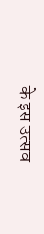के इस उत्सव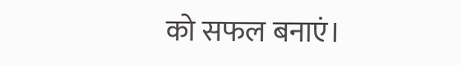को सफल बनाएं।